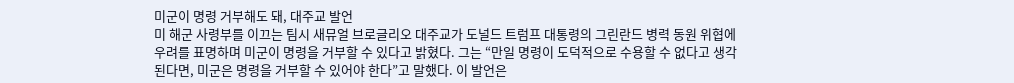미군이 명령 거부해도 돼, 대주교 발언
미 해군 사령부를 이끄는 팀시 새뮤얼 브로글리오 대주교가 도널드 트럼프 대통령의 그린란드 병력 동원 위협에 우려를 표명하며 미군이 명령을 거부할 수 있다고 밝혔다. 그는 “만일 명령이 도덕적으로 수용할 수 없다고 생각된다면, 미군은 명령을 거부할 수 있어야 한다”고 말했다. 이 발언은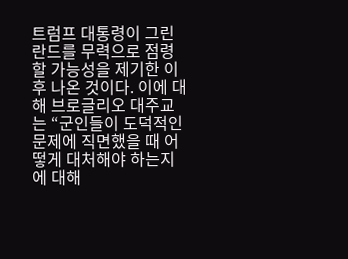트럼프 대통령이 그린란드를 무력으로 점령할 가능성을 제기한 이후 나온 것이다. 이에 대해 브로글리오 대주교는 “군인들이 도덕적인 문제에 직면했을 때 어떻게 대처해야 하는지에 대해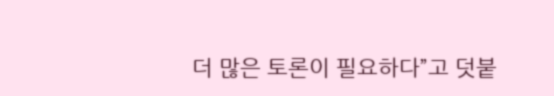더 많은 토론이 필요하다”고 덧붙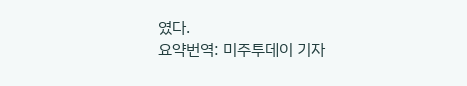였다.
요약번역: 미주투데이 기자